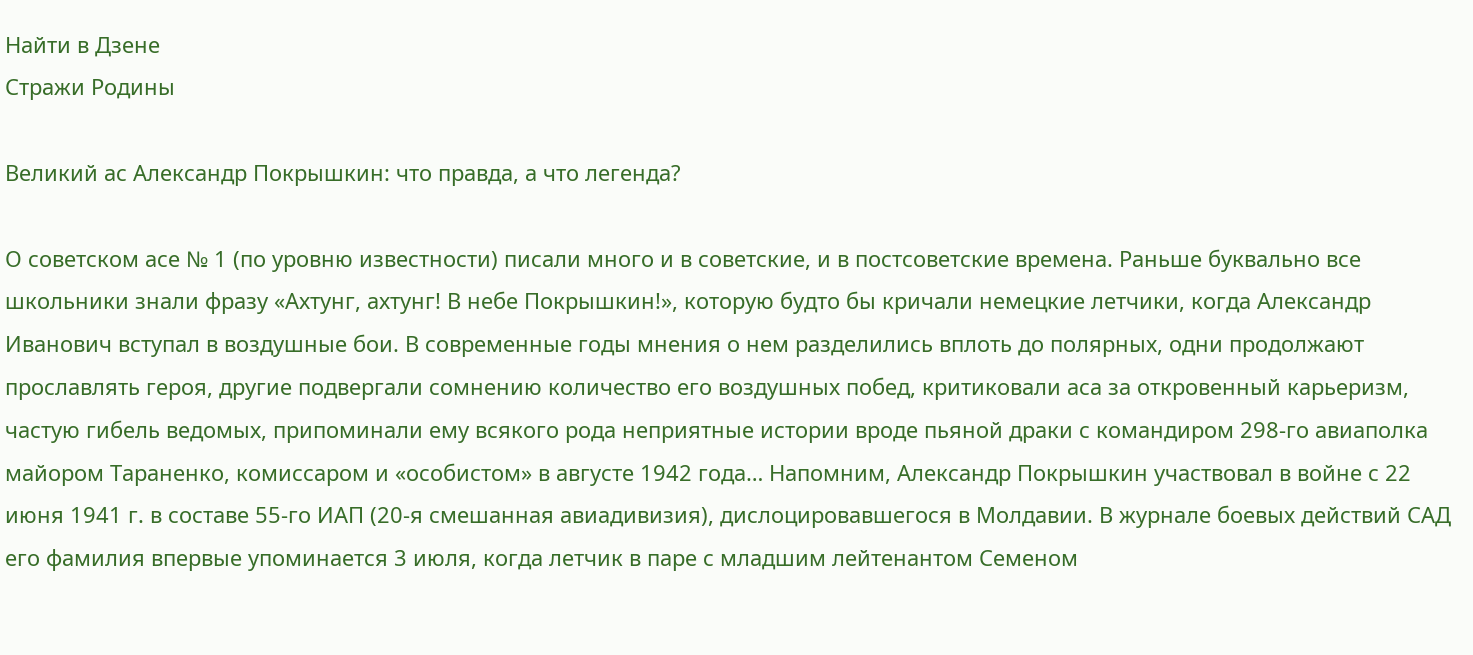Найти в Дзене
Стражи Родины

Великий ас Александр Покрышкин: что правда, а что легенда?

О советском асе № 1 (по уровню известности) писали много и в советские, и в постсоветские времена. Раньше буквально все школьники знали фразу «Ахтунг, ахтунг! В небе Покрышкин!», которую будто бы кричали немецкие летчики, когда Александр Иванович вступал в воздушные бои. В современные годы мнения о нем разделились вплоть до полярных, одни продолжают прославлять героя, другие подвергали сомнению количество его воздушных побед, критиковали аса за откровенный карьеризм, частую гибель ведомых, припоминали ему всякого рода неприятные истории вроде пьяной драки с командиром 298-го авиаполка майором Тараненко, комиссаром и «особистом» в августе 1942 года… Напомним, Александр Покрышкин участвовал в войне с 22 июня 1941 г. в составе 55-го ИАП (20-я смешанная авиадивизия), дислоцировавшегося в Молдавии. В журнале боевых действий САД его фамилия впервые упоминается 3 июля, когда летчик в паре с младшим лейтенантом Семеном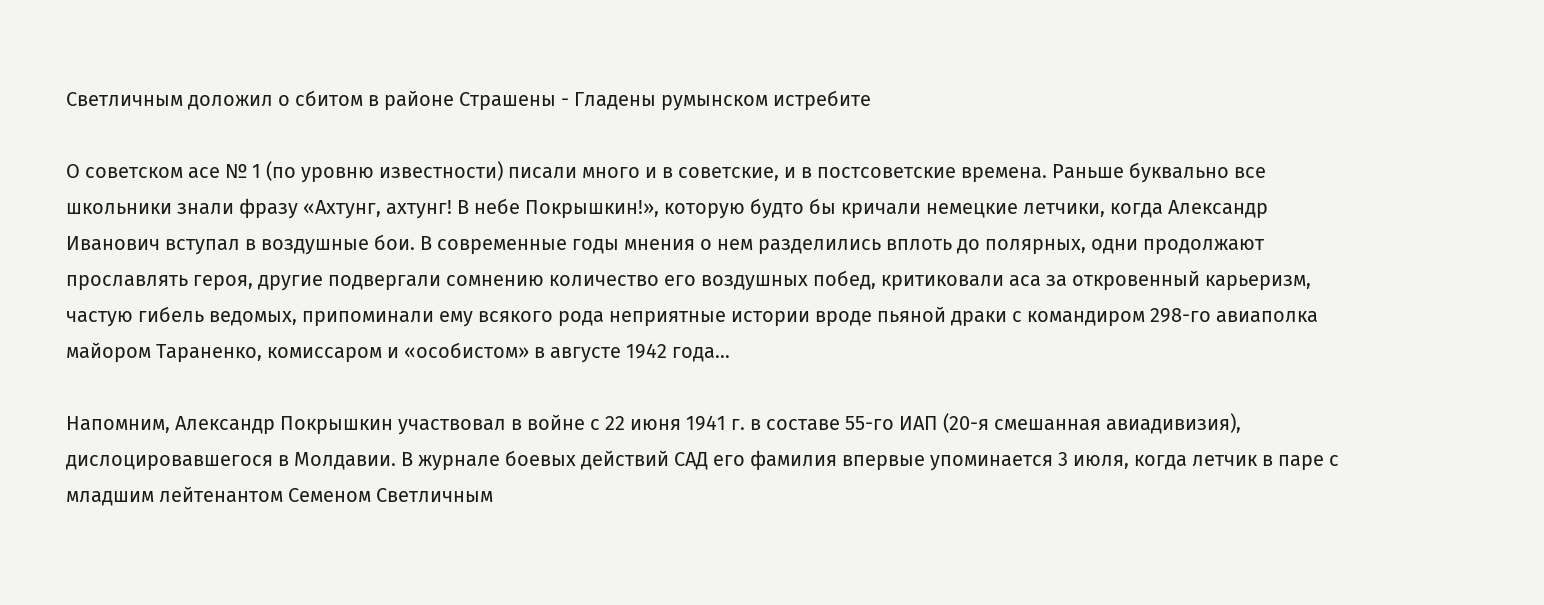Светличным доложил о сбитом в районе Страшены - Гладены румынском истребите

О советском асе № 1 (по уровню известности) писали много и в советские, и в постсоветские времена. Раньше буквально все школьники знали фразу «Ахтунг, ахтунг! В небе Покрышкин!», которую будто бы кричали немецкие летчики, когда Александр Иванович вступал в воздушные бои. В современные годы мнения о нем разделились вплоть до полярных, одни продолжают прославлять героя, другие подвергали сомнению количество его воздушных побед, критиковали аса за откровенный карьеризм, частую гибель ведомых, припоминали ему всякого рода неприятные истории вроде пьяной драки с командиром 298-го авиаполка майором Тараненко, комиссаром и «особистом» в августе 1942 года…

Напомним, Александр Покрышкин участвовал в войне с 22 июня 1941 г. в составе 55-го ИАП (20-я смешанная авиадивизия), дислоцировавшегося в Молдавии. В журнале боевых действий САД его фамилия впервые упоминается 3 июля, когда летчик в паре с младшим лейтенантом Семеном Светличным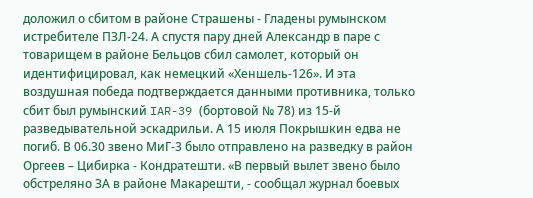доложил о сбитом в районе Страшены - Гладены румынском истребителе ПЗЛ-24. А спустя пару дней Александр в паре с товарищем в районе Бельцов сбил самолет, который он идентифицировал, как немецкий «Хеншель-126». И эта воздушная победа подтверждается данными противника, только сбит был румынский IAR-39 (бортовой № 78) из 15-й разведывательной эскадрильи. А 15 июля Покрышкин едва не погиб. В 06.30 звено МиГ-3 было отправлено на разведку в район Оргеев – Цибирка - Кондратешти. «В первый вылет звено было обстреляно ЗА в районе Макарешти, - сообщал журнал боевых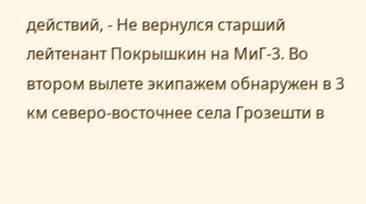действий, - Не вернулся старший лейтенант Покрышкин на МиГ-3. Во втором вылете экипажем обнаружен в 3 км северо-восточнее села Грозешти в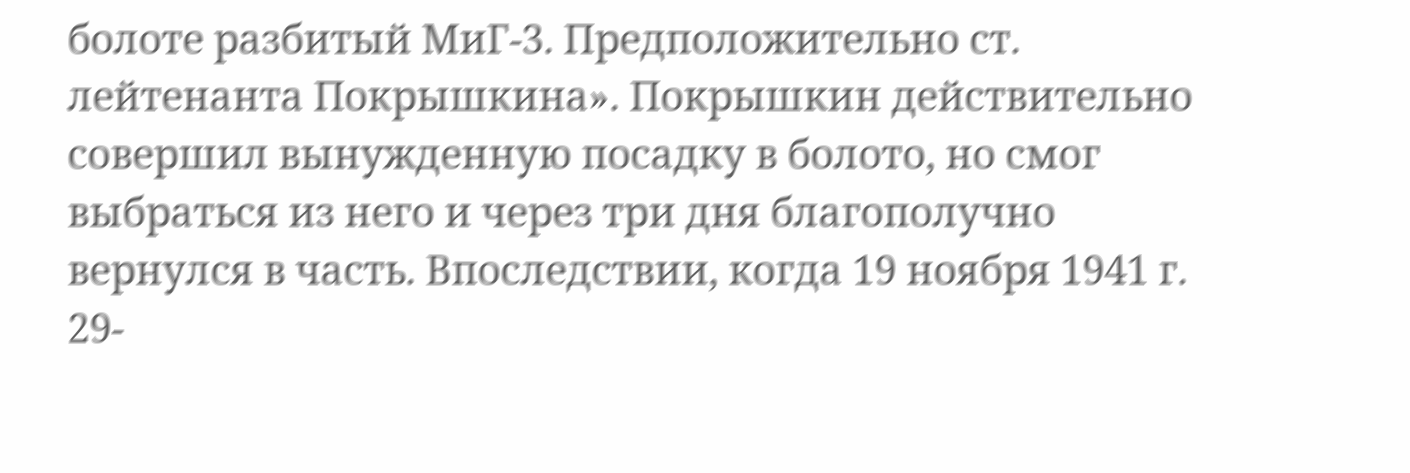болоте разбитый МиГ-3. Предположительно ст. лейтенанта Покрышкина». Покрышкин действительно совершил вынужденную посадку в болото, но смог выбраться из него и через три дня благополучно вернулся в часть. Впоследствии, когда 19 ноября 1941 г. 29-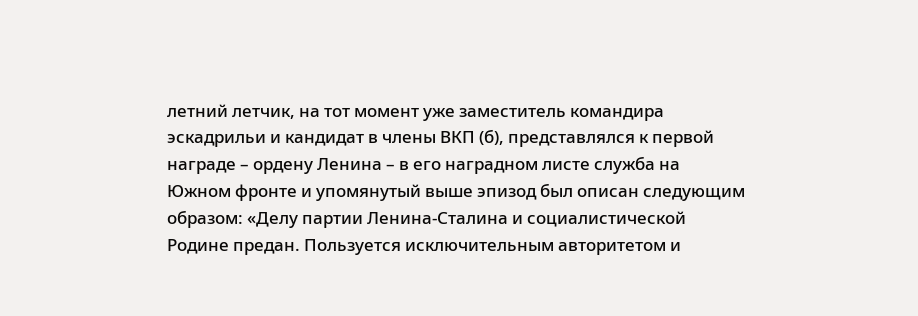летний летчик, на тот момент уже заместитель командира эскадрильи и кандидат в члены ВКП (б), представлялся к первой награде – ордену Ленина – в его наградном листе служба на Южном фронте и упомянутый выше эпизод был описан следующим образом: «Делу партии Ленина-Сталина и социалистической Родине предан. Пользуется исключительным авторитетом и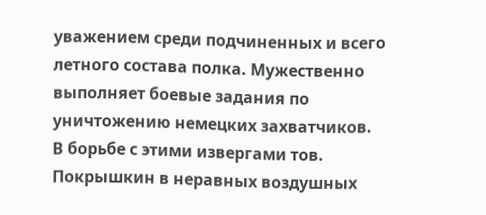уважением среди подчиненных и всего летного состава полка. Мужественно выполняет боевые задания по уничтожению немецких захватчиков. В борьбе с этими извергами тов. Покрышкин в неравных воздушных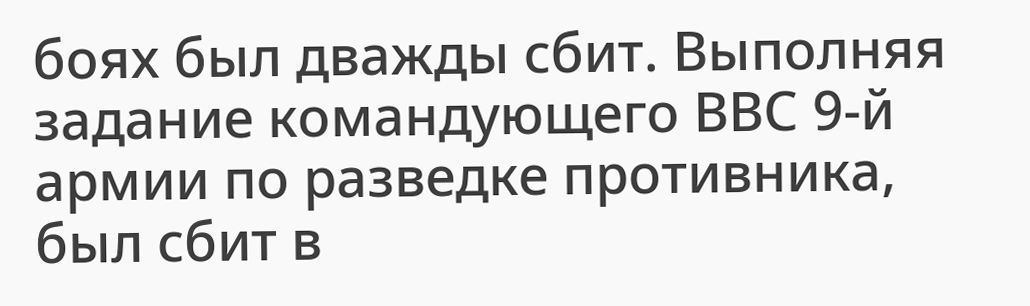боях был дважды сбит. Выполняя задание командующего ВВС 9-й армии по разведке противника, был сбит в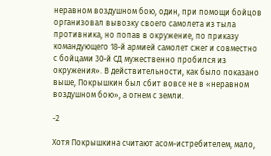неравном воздушном бою, один, при помощи бойцов организовал вывозку своего самолета из тыла противника, но попав в окружение, по приказу командующего 18-й армией самолет сжег и совместно с бойцами 30-й СД мужественно пробился из окружения». В действительности, как было показано выше, Покрышкин был сбит вовсе не в «неравном воздушном бою», а огнем с земли.

-2

Хотя Покрышкина считают асом-истребителем, мало,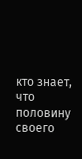кто знает, что половину своего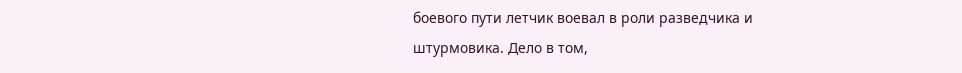боевого пути летчик воевал в роли разведчика и штурмовика. Дело в том,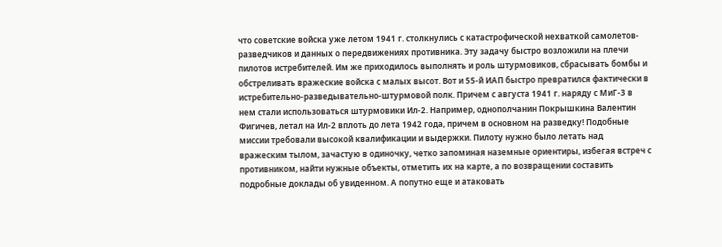что советские войска уже летом 1941 г. столкнулись с катастрофической нехваткой самолетов-разведчиков и данных о передвижениях противника. Эту задачу быстро возложили на плечи пилотов истребителей. Им же приходилось выполнять и роль штурмовиков, сбрасывать бомбы и обстреливать вражеские войска с малых высот. Вот и 55-й ИАП быстро превратился фактически в истребительно-разведывательно-штурмовой полк. Причем с августа 1941 г. наряду с МиГ-3 в нем стали использоваться штурмовики Ил-2. Например, однополчанин Покрышкина Валентин Фигичев, летал на Ил-2 вплоть до лета 1942 года, причем в основном на разведку! Подобные миссии требовали высокой квалификации и выдержки. Пилоту нужно было летать над вражеским тылом, зачастую в одиночку, четко запоминая наземные ориентиры, избегая встреч с противником, найти нужные объекты, отметить их на карте, а по возвращении составить подробные доклады об увиденном. А попутно еще и атаковать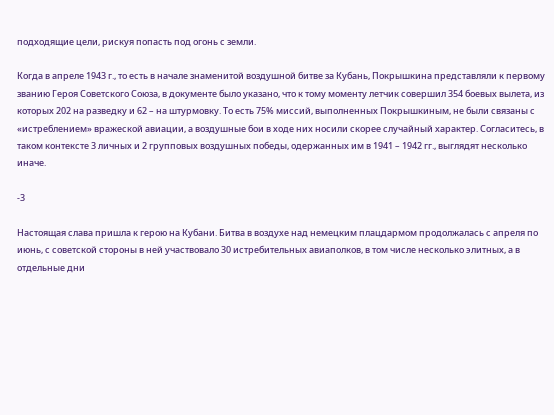подходящие цели, рискуя попасть под огонь с земли.

Когда в апреле 1943 г., то есть в начале знаменитой воздушной битве за Кубань, Покрышкина представляли к первому званию Героя Советского Союза, в документе было указано, что к тому моменту летчик совершил 354 боевых вылета, из которых 202 на разведку и 62 – на штурмовку. То есть 75% миссий, выполненных Покрышкиным, не были связаны с «истреблением» вражеской авиации, а воздушные бои в ходе них носили скорее случайный характер. Согласитесь, в таком контексте 3 личных и 2 групповых воздушных победы, одержанных им в 1941 – 1942 гг., выглядят несколько иначе.

-3

Настоящая слава пришла к герою на Кубани. Битва в воздухе над немецким плацдармом продолжалась с апреля по июнь, с советской стороны в ней участвовало 30 истребительных авиаполков, в том числе несколько элитных, а в отдельные дни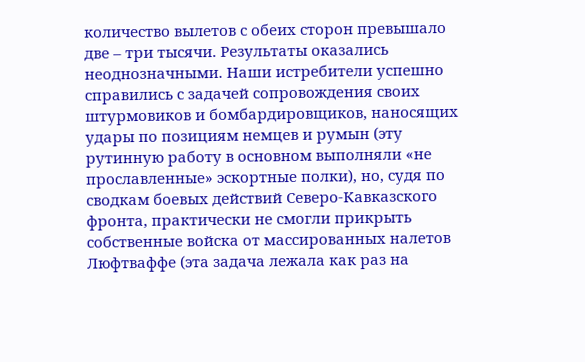количество вылетов с обеих сторон превышало две – три тысячи. Результаты оказались неоднозначными. Наши истребители успешно справились с задачей сопровождения своих штурмовиков и бомбардировщиков, наносящих удары по позициям немцев и румын (эту рутинную работу в основном выполняли «не прославленные» эскортные полки), но, судя по сводкам боевых действий Северо-Кавказского фронта, практически не смогли прикрыть собственные войска от массированных налетов Люфтваффе (эта задача лежала как раз на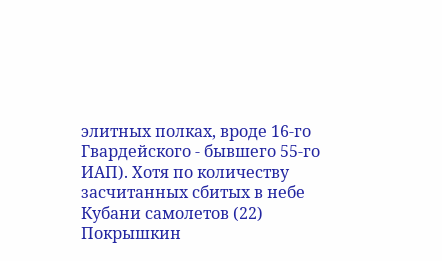элитных полках, вроде 16-го Гвардейского - бывшего 55-го ИАП). Хотя по количеству засчитанных сбитых в небе Кубани самолетов (22) Покрышкин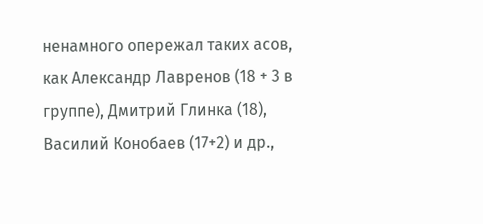ненамного опережал таких асов, как Александр Лавренов (18 + 3 в группе), Дмитрий Глинка (18), Василий Конобаев (17+2) и др.,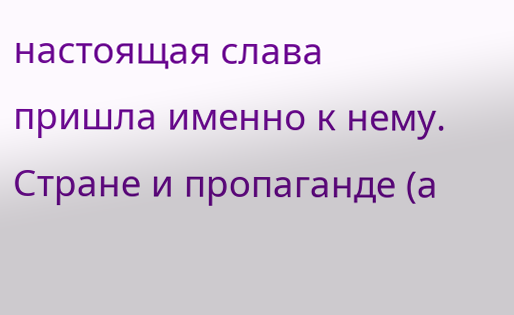настоящая слава пришла именно к нему. Стране и пропаганде (а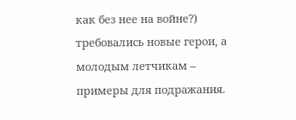как без нее на войне?) требовались новые герои, а молодым летчикам – примеры для подражания.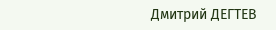Дмитрий ДЕГТЕВ